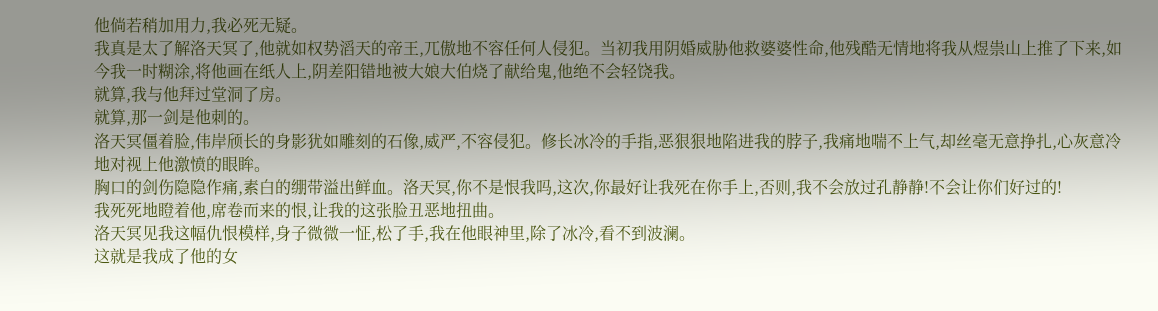他倘若稍加用力,我必死无疑。
我真是太了解洛天冥了,他就如权势滔天的帝王,兀傲地不容任何人侵犯。当初我用阴婚威胁他救婆婆性命,他残酷无情地将我从煜祟山上推了下来,如今我一时糊涂,将他画在纸人上,阴差阳错地被大娘大伯烧了献给鬼,他绝不会轻饶我。
就算,我与他拜过堂洞了房。
就算,那一剑是他刺的。
洛天冥僵着脸,伟岸颀长的身影犹如雕刻的石像,威严,不容侵犯。修长冰冷的手指,恶狠狠地陷进我的脖子,我痛地喘不上气,却丝毫无意挣扎,心灰意冷地对视上他激愤的眼眸。
胸口的剑伤隐隐作痛,素白的绷带溢出鲜血。洛天冥,你不是恨我吗,这次,你最好让我死在你手上,否则,我不会放过孔静静!不会让你们好过的!
我死死地瞪着他,席卷而来的恨,让我的这张脸丑恶地扭曲。
洛天冥见我这幅仇恨模样,身子微微一怔,松了手,我在他眼神里,除了冰冷,看不到波澜。
这就是我成了他的女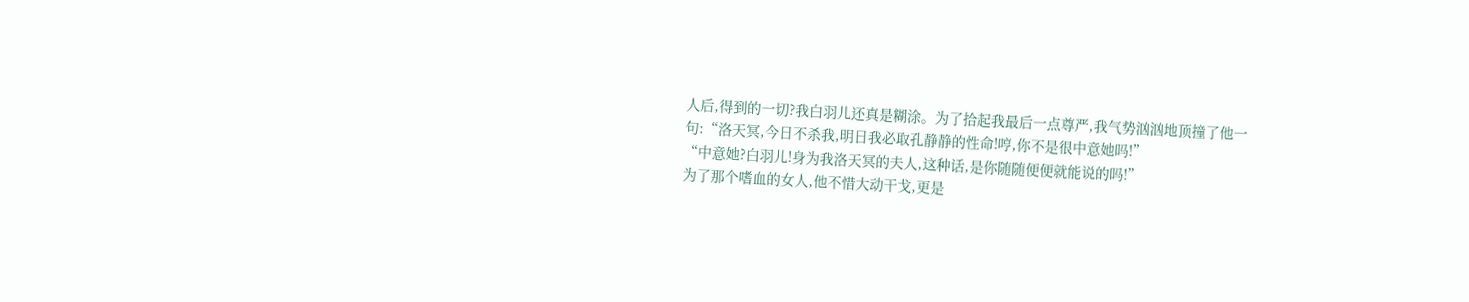人后,得到的一切?我白羽儿还真是糊涂。为了拾起我最后一点尊严,我气势汹汹地顶撞了他一句:“洛天冥,今日不杀我,明日我必取孔静静的性命!哼,你不是很中意她吗!”
“中意她?白羽儿!身为我洛天冥的夫人,这种话,是你随随便便就能说的吗!”
为了那个嗜血的女人,他不惜大动干戈,更是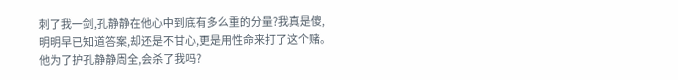刺了我一剑,孔静静在他心中到底有多么重的分量?我真是傻,明明早已知道答案,却还是不甘心,更是用性命来打了这个赌。他为了护孔静静周全,会杀了我吗?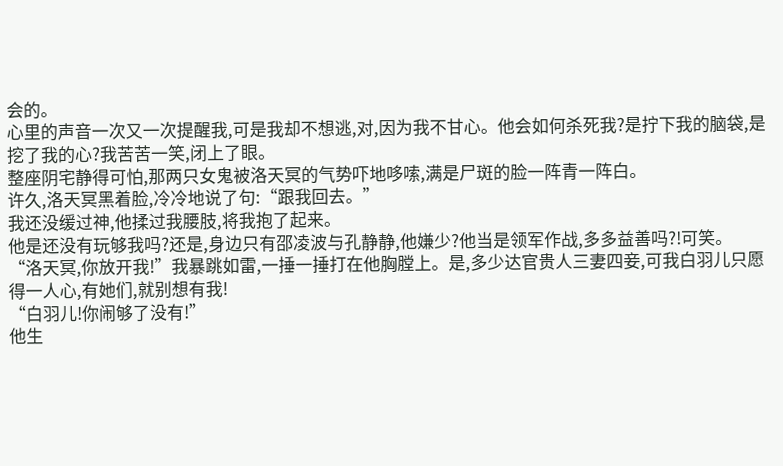会的。
心里的声音一次又一次提醒我,可是我却不想逃,对,因为我不甘心。他会如何杀死我?是拧下我的脑袋,是挖了我的心?我苦苦一笑,闭上了眼。
整座阴宅静得可怕,那两只女鬼被洛天冥的气势吓地哆嗦,满是尸斑的脸一阵青一阵白。
许久,洛天冥黑着脸,冷冷地说了句:“跟我回去。”
我还没缓过神,他揉过我腰肢,将我抱了起来。
他是还没有玩够我吗?还是,身边只有邵凌波与孔静静,他嫌少?他当是领军作战,多多益善吗?!可笑。
“洛天冥,你放开我!”我暴跳如雷,一捶一捶打在他胸膛上。是,多少达官贵人三妻四妾,可我白羽儿只愿得一人心,有她们,就别想有我!
“白羽儿!你闹够了没有!”
他生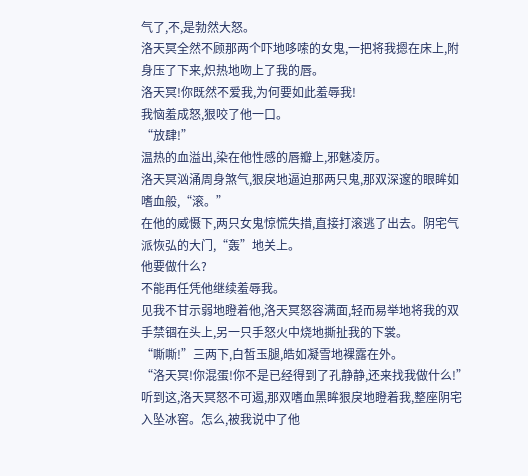气了,不,是勃然大怒。
洛天冥全然不顾那两个吓地哆嗦的女鬼,一把将我摁在床上,附身压了下来,炽热地吻上了我的唇。
洛天冥!你既然不爱我,为何要如此羞辱我!
我恼羞成怒,狠咬了他一口。
“放肆!”
温热的血溢出,染在他性感的唇瓣上,邪魅凌厉。
洛天冥汹涌周身煞气,狠戾地逼迫那两只鬼,那双深邃的眼眸如嗜血般,“滚。”
在他的威慑下,两只女鬼惊慌失措,直接打滚逃了出去。阴宅气派恢弘的大门,“轰”地关上。
他要做什么?
不能再任凭他继续羞辱我。
见我不甘示弱地瞪着他,洛天冥怒容满面,轻而易举地将我的双手禁锢在头上,另一只手怒火中烧地撕扯我的下裳。
“嘶嘶!”三两下,白皙玉腿,皓如凝雪地裸露在外。
“洛天冥!你混蛋!你不是已经得到了孔静静,还来找我做什么!”
听到这,洛天冥怒不可遏,那双嗜血黑眸狠戾地瞪着我,整座阴宅入坠冰窖。怎么,被我说中了他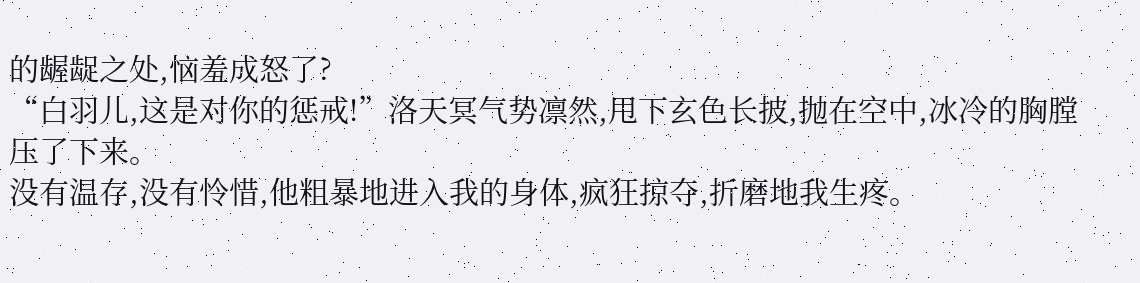的龌龊之处,恼羞成怒了?
“白羽儿,这是对你的惩戒!”洛天冥气势凛然,甩下玄色长披,抛在空中,冰冷的胸膛压了下来。
没有温存,没有怜惜,他粗暴地进入我的身体,疯狂掠夺,折磨地我生疼。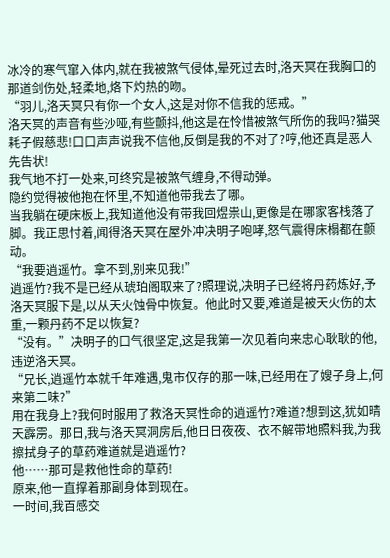冰冷的寒气窜入体内,就在我被煞气侵体,晕死过去时,洛天冥在我胸口的那道剑伤处,轻柔地,烙下灼热的吻。
“羽儿,洛天冥只有你一个女人,这是对你不信我的惩戒。”
洛天冥的声音有些沙哑,有些颤抖,他这是在怜惜被煞气所伤的我吗?猫哭耗子假慈悲!口口声声说我不信他,反倒是我的不对了?哼,他还真是恶人先告状!
我气地不打一处来,可终究是被煞气缠身,不得动弹。
隐约觉得被他抱在怀里,不知道他带我去了哪。
当我躺在硬床板上,我知道他没有带我回煜祟山,更像是在哪家客栈落了脚。我正思忖着,闻得洛天冥在屋外冲决明子咆哮,怒气震得床榻都在颤动。
“我要逍遥竹。拿不到,别来见我!”
逍遥竹?我不是已经从琥珀阁取来了?照理说,决明子已经将丹药炼好,予洛天冥服下是,以从天火蚀骨中恢复。他此时又要,难道是被天火伤的太重,一颗丹药不足以恢复?
“没有。”决明子的口气很坚定,这是我第一次见着向来忠心耿耿的他,违逆洛天冥。
“兄长,逍遥竹本就千年难遇,鬼市仅存的那一味,已经用在了嫂子身上,何来第二味?”
用在我身上?我何时服用了救洛天冥性命的逍遥竹?难道?想到这,犹如晴天霹雳。那日,我与洛天冥洞房后,他日日夜夜、衣不解带地照料我,为我擦拭身子的草药难道就是逍遥竹?
他……那可是救他性命的草药!
原来,他一直撑着那副身体到现在。
一时间,我百感交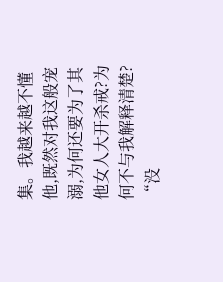集。我越来越不懂他,既然对我这般宠溺,为何还要为了其他女人大开杀戒?为何不与我解释清楚?
“没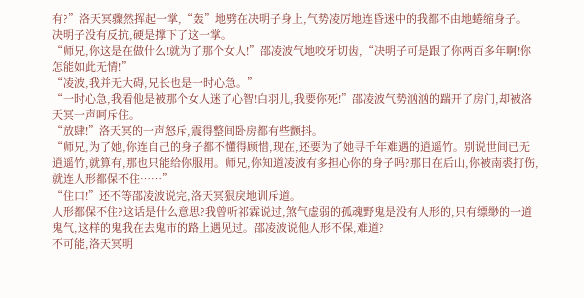有?”洛天冥骤然挥起一掌,“轰”地劈在决明子身上,气势凌厉地连昏迷中的我都不由地蜷缩身子。
决明子没有反抗,硬是撑下了这一掌。
“师兄,你这是在做什么!就为了那个女人!”邵凌波气地咬牙切齿,“决明子可是跟了你两百多年啊!你怎能如此无情!”
“凌波,我并无大碍,兄长也是一时心急。”
“一时心急,我看他是被那个女人迷了心智!白羽儿,我要你死!”邵凌波气势汹汹的踹开了房门,却被洛天冥一声呵斥住。
“放肆!”洛天冥的一声怒斥,震得整间卧房都有些颤抖。
“师兄,为了她,你连自己的身子都不懂得顾惜,现在,还要为了她寻千年难遇的逍遥竹。别说世间已无逍遥竹,就算有,那也只能给你服用。师兄,你知道凌波有多担心你的身子吗?那日在后山,你被南裘打伤,就连人形都保不住……”
“住口!”还不等邵凌波说完,洛天冥狠戾地训斥道。
人形都保不住?这话是什么意思?我曾听祁霖说过,煞气虚弱的孤魂野鬼是没有人形的,只有缥缈的一道鬼气,这样的鬼我在去鬼市的路上遇见过。邵凌波说他人形不保,难道?
不可能,洛天冥明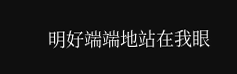明好端端地站在我眼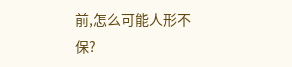前,怎么可能人形不保?